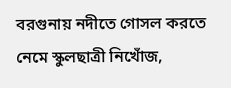বরগুনায় নদীতে গোসল করতে নেমে স্কুলছাত্রী নিখোঁজ,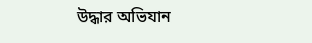উদ্ধার অভিযান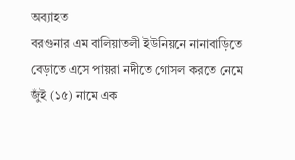অব্যাহত
বরগুনার এম বালিয়াতলী ইউনিয়নে নানাবাড়িতে বেড়াতে এসে পায়রা নদীতে গোসল করতে নেমে জুঁই (১৫) নামে এক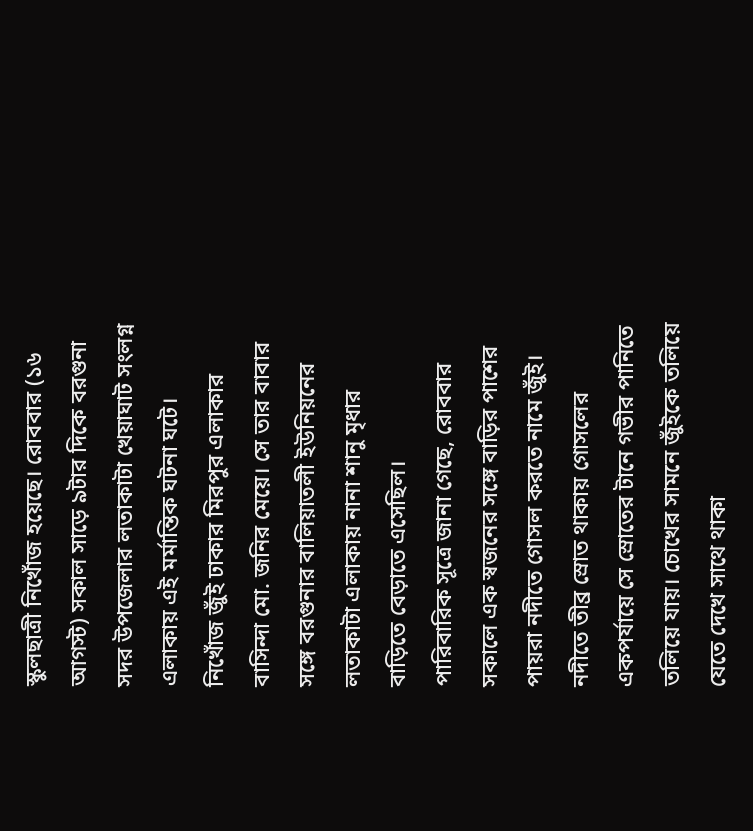স্কুলছাত্রী নিখোঁজ হয়েছে। রোববার (১৬ আগস্ট) সকাল সাড়ে ৯টার দিকে বরগুনা সদর উপজেলার লতাকাটা খেয়াঘাট সংলগ্ন এলাকায় এই মর্মান্তিক ঘটনা ঘটে।
নিখোঁজ জুঁই ঢাকার মিরপুর এলাকার বাসিন্দা মো. জনির মেয়ে। সে তার বাবার সঙ্গে বরগুনার বালিয়াতলী ইউনিয়নের লতাকাটা এলাকায় নানা শানু মৃধার বাড়িতে বেড়াতে এসেছিল।
পারিবারিক সূত্রে জানা গেছে, রোববার সকালে এক স্বজনের সঙ্গে বাড়ির পাশের পায়রা নদীতে গোসল করতে নামে জুঁই। নদীতে তীব্র স্রোত থাকায় গোসলের একপর্যায়ে সে স্রোতের টানে গভীর পানিতে তলিয়ে যায়। চোখের সামনে জুঁইকে তলিয়ে যেতে দেখে সাথে থাকা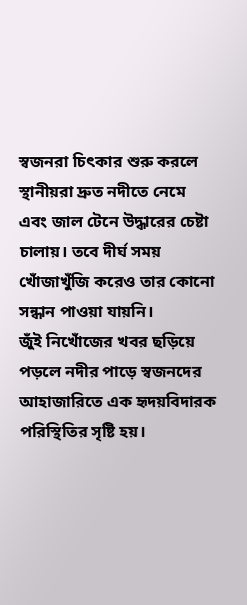স্বজনরা চিৎকার শুরু করলে স্থানীয়রা দ্রুত নদীতে নেমে এবং জাল টেনে উদ্ধারের চেষ্টা চালায়। তবে দীর্ঘ সময় খোঁজাখুঁজি করেও তার কোনো সন্ধান পাওয়া যায়নি।
জুঁই নিখোঁজের খবর ছড়িয়ে পড়লে নদীর পাড়ে স্বজনদের আহাজারিতে এক হৃদয়বিদারক পরিস্থিতির সৃষ্টি হয়।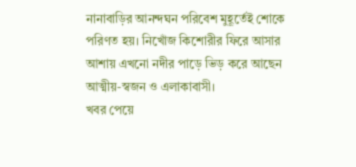নানাবাড়ির আনন্দঘন পরিবেশ মুহূর্তেই শোকে পরিণত হয়। নিখোঁজ কিশোরীর ফিরে আসার আশায় এখনো নদীর পাড়ে ভিড় করে আছেন আত্মীয়-স্বজন ও এলাকাবাসী।
খবর পেয়ে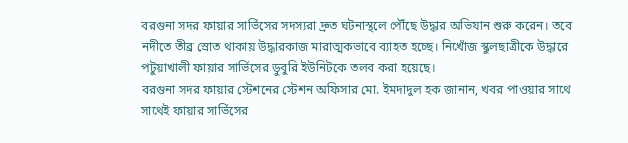বরগুনা সদর ফায়ার সার্ভিসের সদস্যরা দ্রুত ঘটনাস্থলে পৌঁছে উদ্ধার অভিযান শুরু করেন। তবে নদীতে তীব্র স্রোত থাকায় উদ্ধারকাজ মারাত্মকভাবে ব্যাহত হচ্ছে। নিখোঁজ স্কুলছাত্রীকে উদ্ধারে পটুয়াখালী ফায়ার সার্ভিসের ডুবুরি ইউনিটকে তলব করা হয়েছে।
বরগুনা সদর ফায়ার স্টেশনের স্টেশন অফিসার মো. ইমদাদুল হক জানান, খবর পাওয়ার সাথে সাথেই ফায়ার সার্ভিসের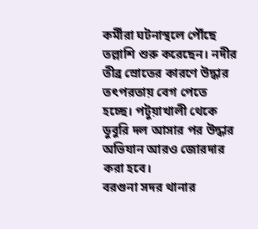কর্মীরা ঘটনাস্থলে পৌঁছে তল্লাশি শুরু করেছেন। নদীর তীব্র স্রোতের কারণে উদ্ধার তৎপরতায় বেগ পেতে হচ্ছে। পটুয়াখালী থেকে ডুবুরি দল আসার পর উদ্ধার অভিযান আরও জোরদার করা হবে।
বরগুনা সদর থানার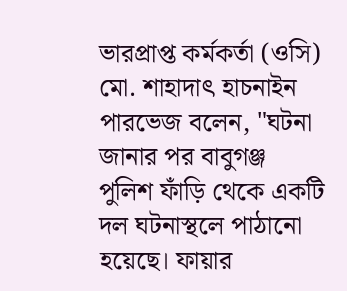ভারপ্রাপ্ত কর্মকর্তা (ওসি) মো. শাহাদাৎ হাচনাইন পারভেজ বলেন, "ঘটনা জানার পর বাবুগঞ্জ পুলিশ ফাঁড়ি থেকে একটি দল ঘটনাস্থলে পাঠানো হয়েছে। ফায়ার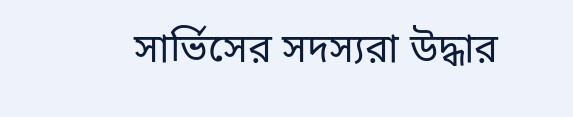সার্ভিসের সদস্যরা উদ্ধার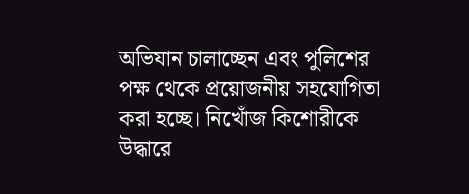অভিযান চালাচ্ছেন এবং পুলিশের পক্ষ থেকে প্রয়োজনীয় সহযোগিতা করা হচ্ছে। নিখোঁজ কিশোরীকে উদ্ধারে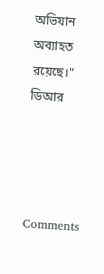অভিযান অব্যাহত রয়েছে।"
ডিআর




Comments